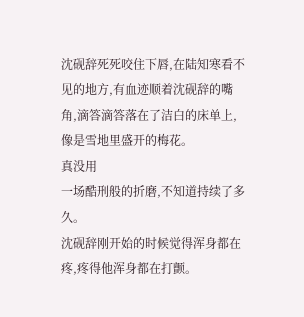沈砚辞死死咬住下唇,在陆知寒看不见的地方,有血迹顺着沈砚辞的嘴角,滴答滴答落在了洁白的床单上,像是雪地里盛开的梅花。
真没用
一场酷刑般的折磨,不知道持续了多久。
沈砚辞刚开始的时候觉得浑身都在疼,疼得他浑身都在打颤。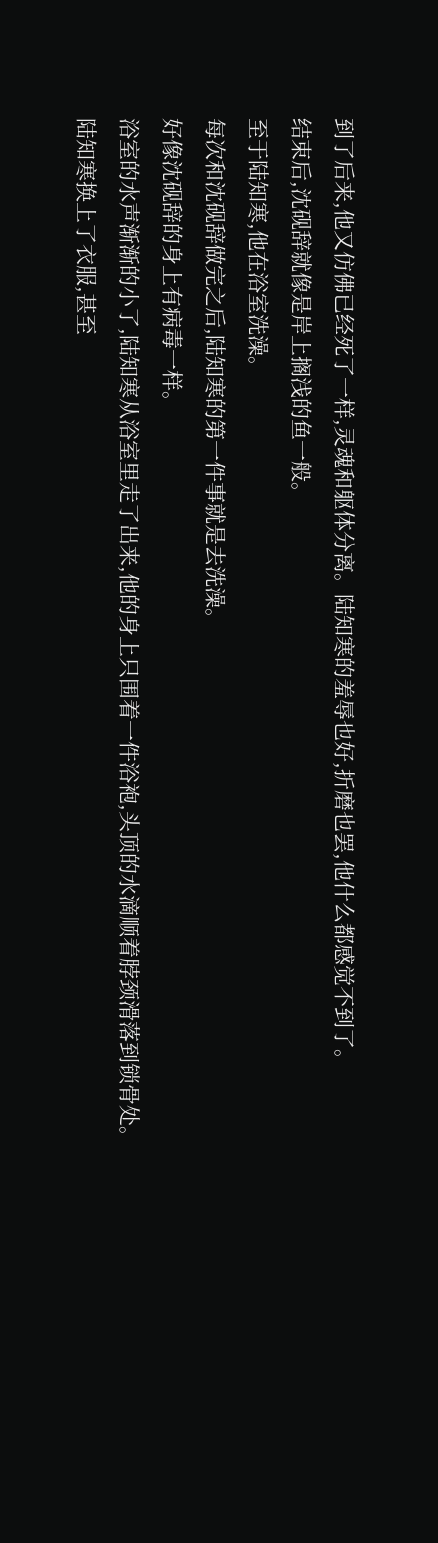到了后来,他又仿佛已经死了一样,灵魂和躯体分离。陆知寒的羞辱也好,折磨也罢,他什么都感觉不到了。
结束后,沈砚辞就像是岸上搁浅的鱼一般。
至于陆知寒,他在浴室洗澡。
每次和沈砚辞做完之后,陆知寒的第一件事就是去洗澡。
好像沈砚辞的身上有病毒一样。
浴室的水声渐渐的小了,陆知寒从浴室里走了出来,他的身上只围着一件浴袍,头顶的水滴顺着脖颈滑落到锁骨处。
陆知寒换上了衣服,甚至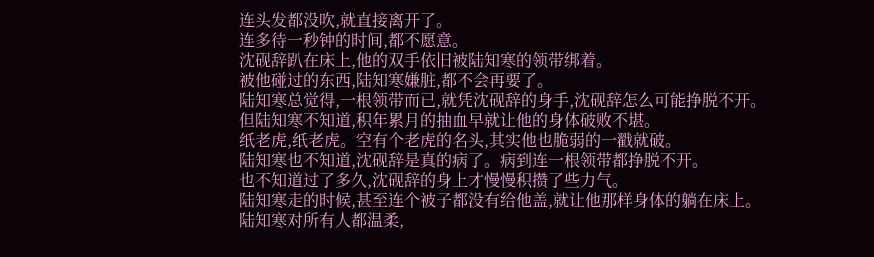连头发都没吹,就直接离开了。
连多待一秒钟的时间,都不愿意。
沈砚辞趴在床上,他的双手依旧被陆知寒的领带绑着。
被他碰过的东西,陆知寒嫌脏,都不会再要了。
陆知寒总觉得,一根领带而已,就凭沈砚辞的身手,沈砚辞怎么可能挣脱不开。
但陆知寒不知道,积年累月的抽血早就让他的身体破败不堪。
纸老虎,纸老虎。空有个老虎的名头,其实他也脆弱的一戳就破。
陆知寒也不知道,沈砚辞是真的病了。病到连一根领带都挣脱不开。
也不知道过了多久,沈砚辞的身上才慢慢积攒了些力气。
陆知寒走的时候,甚至连个被子都没有给他盖,就让他那样身体的躺在床上。
陆知寒对所有人都温柔,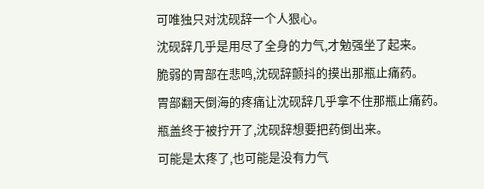可唯独只对沈砚辞一个人狠心。
沈砚辞几乎是用尽了全身的力气,才勉强坐了起来。
脆弱的胃部在悲鸣,沈砚辞颤抖的摸出那瓶止痛药。
胃部翻天倒海的疼痛让沈砚辞几乎拿不住那瓶止痛药。
瓶盖终于被拧开了,沈砚辞想要把药倒出来。
可能是太疼了,也可能是没有力气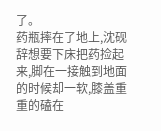了。
药瓶摔在了地上,沈砚辞想要下床把药捡起来,脚在一接触到地面的时候却一软,膝盖重重的磕在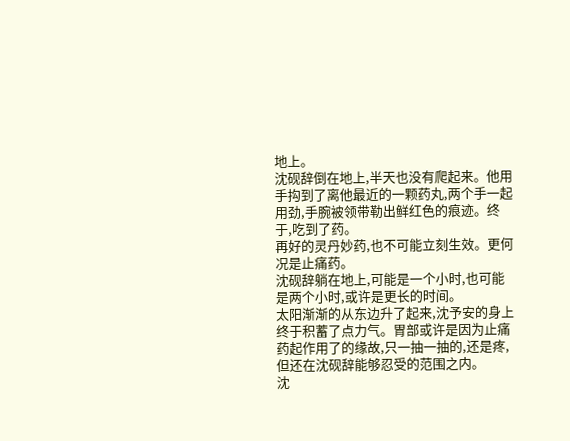地上。
沈砚辞倒在地上,半天也没有爬起来。他用手抅到了离他最近的一颗药丸,两个手一起用劲,手腕被领带勒出鲜红色的痕迹。终于,吃到了药。
再好的灵丹妙药,也不可能立刻生效。更何况是止痛药。
沈砚辞躺在地上,可能是一个小时,也可能是两个小时,或许是更长的时间。
太阳渐渐的从东边升了起来,沈予安的身上终于积蓄了点力气。胃部或许是因为止痛药起作用了的缘故,只一抽一抽的,还是疼,但还在沈砚辞能够忍受的范围之内。
沈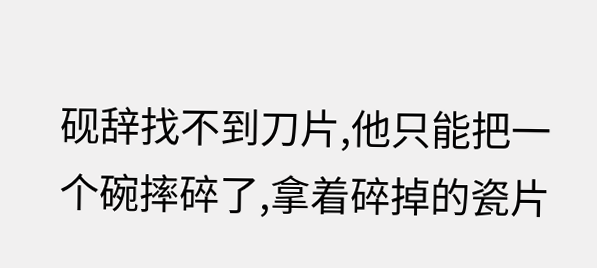砚辞找不到刀片,他只能把一个碗摔碎了,拿着碎掉的瓷片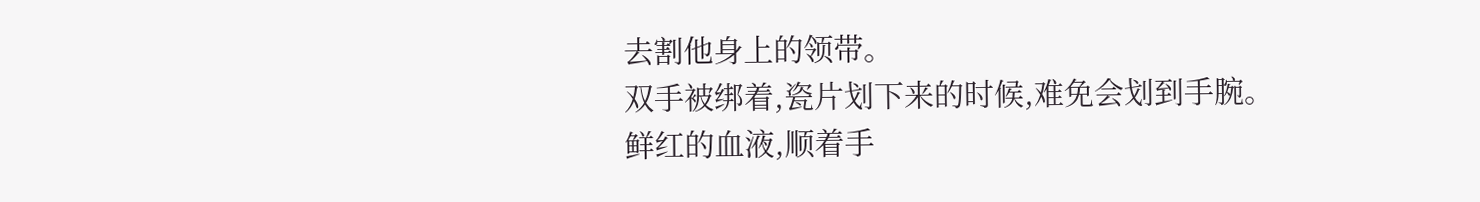去割他身上的领带。
双手被绑着,瓷片划下来的时候,难免会划到手腕。
鲜红的血液,顺着手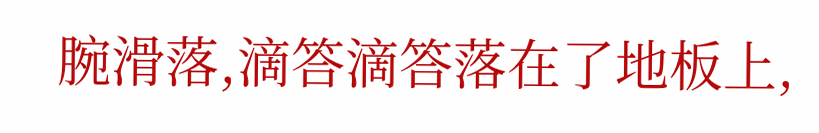腕滑落,滴答滴答落在了地板上,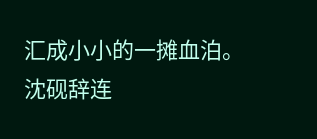汇成小小的一摊血泊。
沈砚辞连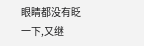眼睛都没有眨一下,又继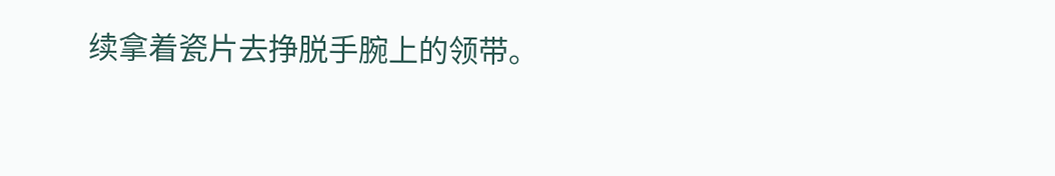续拿着瓷片去挣脱手腕上的领带。